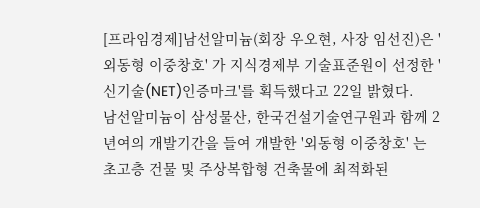[프라임경제]남선알미늄(회장 우오현, 사장 임선진)은 '외동형 이중창호' 가 지식경제부 기술표준원이 선정한 '신기술(NET)인증마크'를 획득했다고 22일 밝혔다.
남선알미늄이 삼성물산, 한국건설기술연구원과 함께 2년여의 개발기간을 들여 개발한 '외동형 이중창호' 는 초고층 건물 및 주상복합형 건축물에 최적화된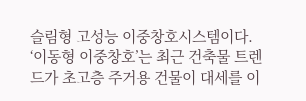슬림형 고성능 이중창호시스템이다.
‘이동형 이중창호’는 최근 건축물 트렌드가 초고층 주거용 건물이 대세를 이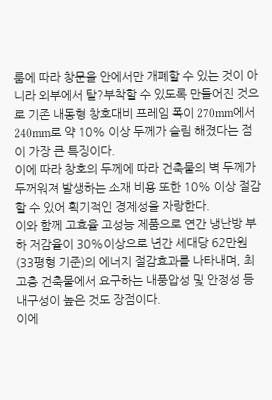룸에 따라 창문을 안에서만 개폐할 수 있는 것이 아니라 외부에서 탈?부착할 수 있도록 만들어진 것으로 기존 내동형 창호대비 프레임 폭이 270mm에서 240mm로 약 10% 이상 두께가 슬림 해졌다는 점이 가장 큰 특징이다.
이에 따라 창호의 두께에 따라 건축물의 벽 두께가 두꺼워져 발생하는 소재 비용 또한 10% 이상 절감할 수 있어 획기적인 경제성을 자랑한다.
이와 함께 고효율 고성능 제품으로 연간 냉난방 부하 저감율이 30%이상으로 년간 세대당 62만원(33평형 기준)의 에너지 절감효과를 나타내며, 최고층 건축물에서 요구하는 내풍압성 및 안정성 등 내구성이 높은 것도 장점이다.
이에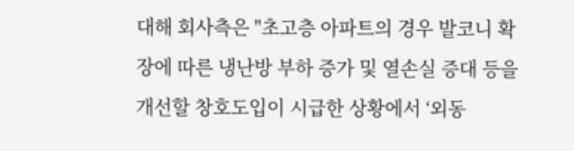대해 회사측은 "초고층 아파트의 경우 발코니 확장에 따른 냉난방 부하 증가 및 열손실 증대 등을 개선할 창호도입이 시급한 상황에서 ‘외동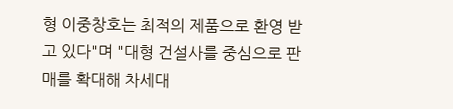형 이중창호는 최적의 제품으로 환영 받고 있다"며 "대형 건설사를 중심으로 판매를 확대해 차세대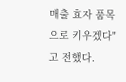매출 효자 품목으로 키우겠다" 고 전했다.